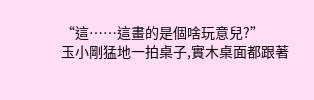“這……這畫的是個啥玩意兒?”
玉小剛猛地一拍桌子,實木桌面都跟著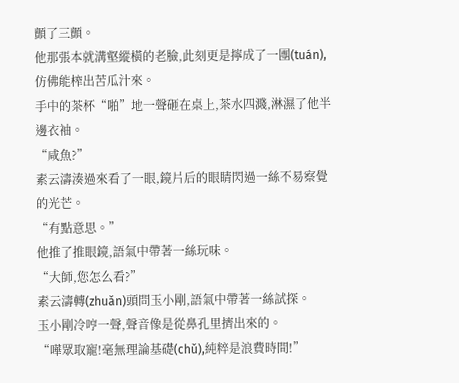顫了三顫。
他那張本就溝壑縱橫的老臉,此刻更是擰成了一團(tuán),仿佛能榨出苦瓜汁來。
手中的茶杯“啪”地一聲砸在桌上,茶水四濺,淋濕了他半邊衣袖。
“咸魚?”
素云濤湊過來看了一眼,鏡片后的眼睛閃過一絲不易察覺的光芒。
“有點意思。”
他推了推眼鏡,語氣中帶著一絲玩味。
“大師,您怎么看?”
素云濤轉(zhuǎn)頭問玉小剛,語氣中帶著一絲試探。
玉小剛冷哼一聲,聲音像是從鼻孔里擠出來的。
“嘩眾取寵!毫無理論基礎(chǔ),純粹是浪費時間!”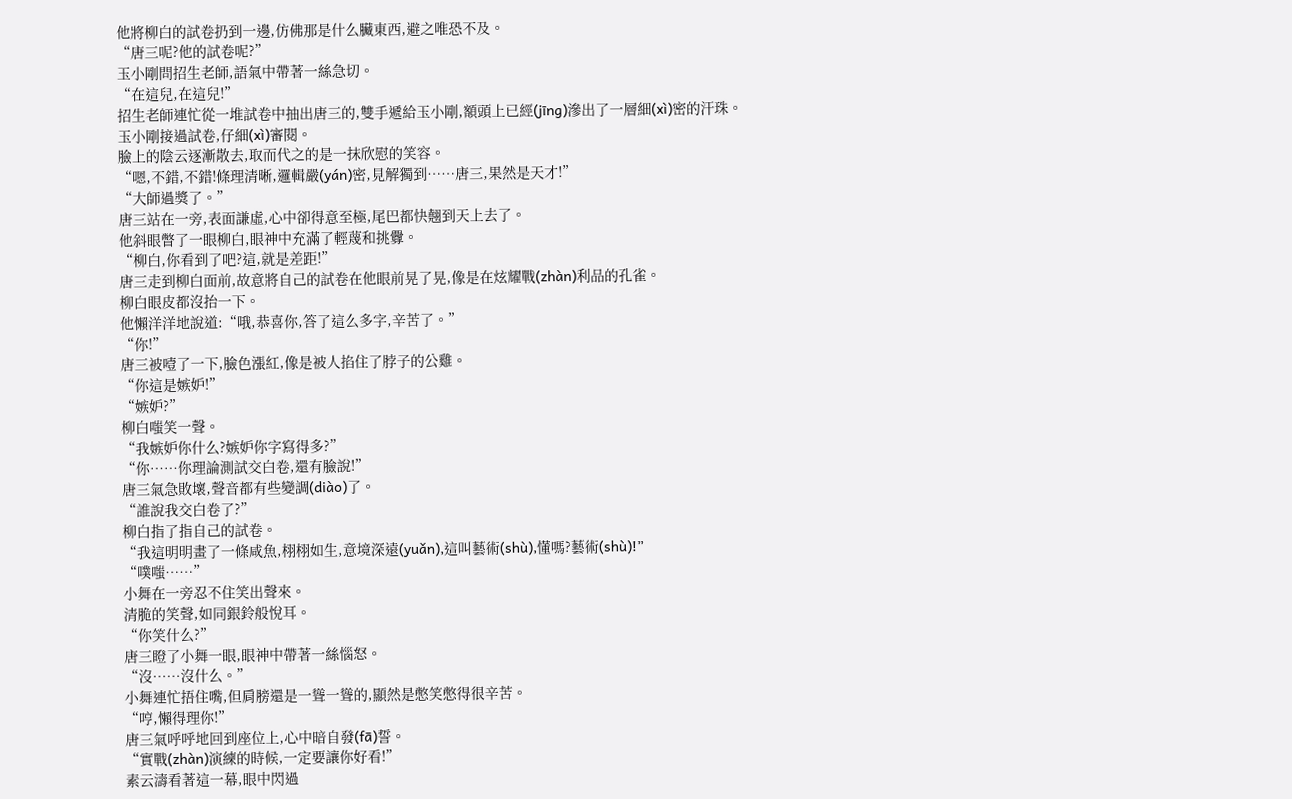他將柳白的試卷扔到一邊,仿佛那是什么臟東西,避之唯恐不及。
“唐三呢?他的試卷呢?”
玉小剛問招生老師,語氣中帶著一絲急切。
“在這兒,在這兒!”
招生老師連忙從一堆試卷中抽出唐三的,雙手遞給玉小剛,額頭上已經(jīng)滲出了一層細(xì)密的汗珠。
玉小剛接過試卷,仔細(xì)審閱。
臉上的陰云逐漸散去,取而代之的是一抹欣慰的笑容。
“嗯,不錯,不錯!條理清晰,邏輯嚴(yán)密,見解獨到……唐三,果然是天才!”
“大師過獎了。”
唐三站在一旁,表面謙虛,心中卻得意至極,尾巴都快翹到天上去了。
他斜眼瞥了一眼柳白,眼神中充滿了輕蔑和挑釁。
“柳白,你看到了吧?這,就是差距!”
唐三走到柳白面前,故意將自己的試卷在他眼前晃了晃,像是在炫耀戰(zhàn)利品的孔雀。
柳白眼皮都沒抬一下。
他懶洋洋地說道:“哦,恭喜你,答了這么多字,辛苦了。”
“你!”
唐三被噎了一下,臉色漲紅,像是被人掐住了脖子的公雞。
“你這是嫉妒!”
“嫉妒?”
柳白嗤笑一聲。
“我嫉妒你什么?嫉妒你字寫得多?”
“你……你理論測試交白卷,還有臉說!”
唐三氣急敗壞,聲音都有些變調(diào)了。
“誰說我交白卷了?”
柳白指了指自己的試卷。
“我這明明畫了一條咸魚,栩栩如生,意境深遠(yuǎn),這叫藝術(shù),懂嗎?藝術(shù)!”
“噗嗤……”
小舞在一旁忍不住笑出聲來。
清脆的笑聲,如同銀鈴般悅耳。
“你笑什么?”
唐三瞪了小舞一眼,眼神中帶著一絲惱怒。
“沒……沒什么。”
小舞連忙捂住嘴,但肩膀還是一聳一聳的,顯然是憋笑憋得很辛苦。
“哼,懶得理你!”
唐三氣呼呼地回到座位上,心中暗自發(fā)誓。
“實戰(zhàn)演練的時候,一定要讓你好看!”
素云濤看著這一幕,眼中閃過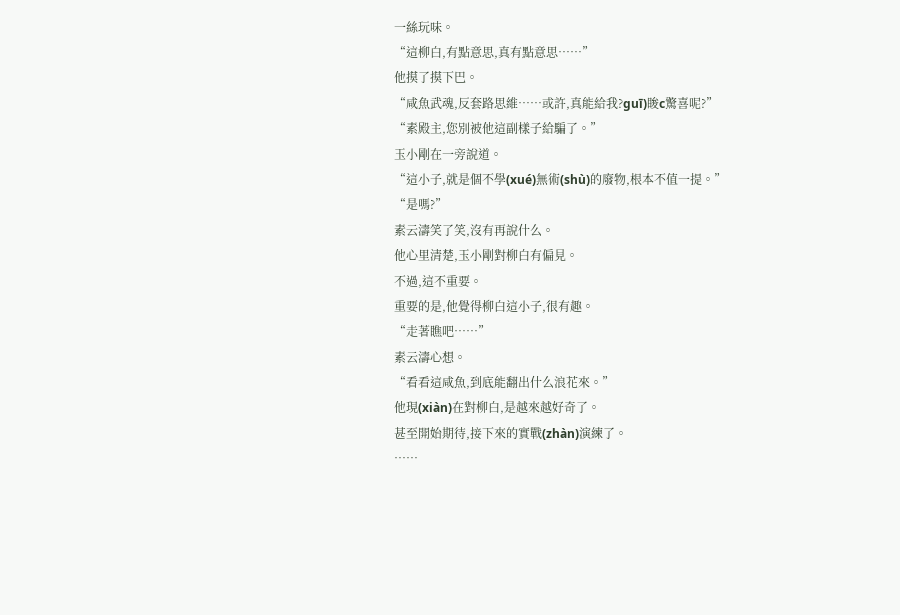一絲玩味。
“這柳白,有點意思,真有點意思……”
他摸了摸下巴。
“咸魚武魂,反套路思維……或許,真能給我?guī)睃c驚喜呢?”
“素殿主,您別被他這副樣子給騙了。”
玉小剛在一旁說道。
“這小子,就是個不學(xué)無術(shù)的廢物,根本不值一提。”
“是嗎?”
素云濤笑了笑,沒有再說什么。
他心里清楚,玉小剛對柳白有偏見。
不過,這不重要。
重要的是,他覺得柳白這小子,很有趣。
“走著瞧吧……”
素云濤心想。
“看看這咸魚,到底能翻出什么浪花來。”
他現(xiàn)在對柳白,是越來越好奇了。
甚至開始期待,接下來的實戰(zhàn)演練了。
……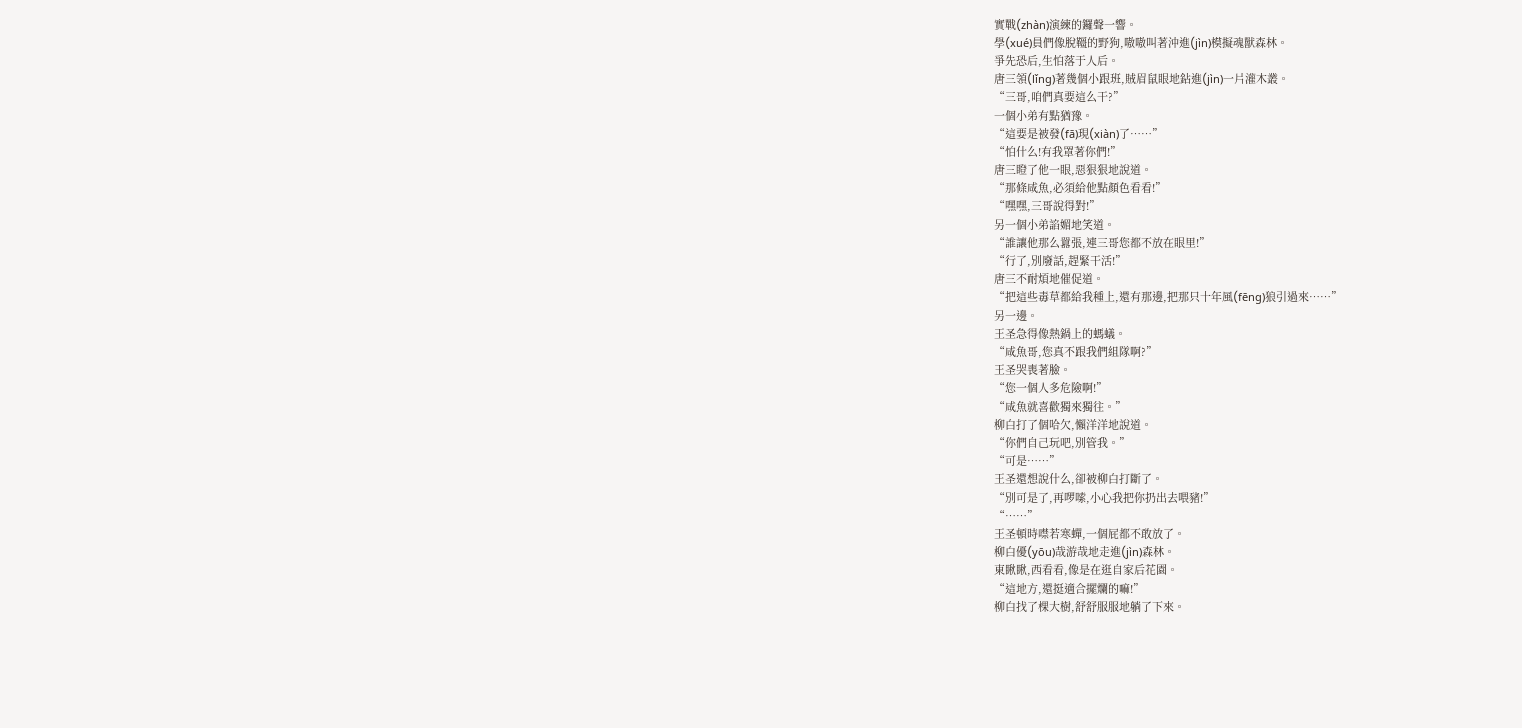實戰(zhàn)演練的鑼聲一響。
學(xué)員們像脫韁的野狗,嗷嗷叫著沖進(jìn)模擬魂獸森林。
爭先恐后,生怕落于人后。
唐三領(lǐng)著幾個小跟班,賊眉鼠眼地鉆進(jìn)一片灌木叢。
“三哥,咱們真要這么干?”
一個小弟有點猶豫。
“這要是被發(fā)現(xiàn)了……”
“怕什么!有我罩著你們!”
唐三瞪了他一眼,惡狠狠地說道。
“那條咸魚,必須給他點顏色看看!”
“嘿嘿,三哥說得對!”
另一個小弟諂媚地笑道。
“誰讓他那么囂張,連三哥您都不放在眼里!”
“行了,別廢話,趕緊干活!”
唐三不耐煩地催促道。
“把這些毒草都給我種上,還有那邊,把那只十年風(fēng)狼引過來……”
另一邊。
王圣急得像熱鍋上的螞蟻。
“咸魚哥,您真不跟我們組隊啊?”
王圣哭喪著臉。
“您一個人多危險啊!”
“咸魚就喜歡獨來獨往。”
柳白打了個哈欠,懶洋洋地說道。
“你們自己玩吧,別管我。”
“可是……”
王圣還想說什么,卻被柳白打斷了。
“別可是了,再啰嗦,小心我把你扔出去喂豬!”
“……”
王圣頓時噤若寒蟬,一個屁都不敢放了。
柳白優(yōu)哉游哉地走進(jìn)森林。
東瞅瞅,西看看,像是在逛自家后花園。
“這地方,還挺適合擺爛的嘛!”
柳白找了棵大樹,舒舒服服地躺了下來。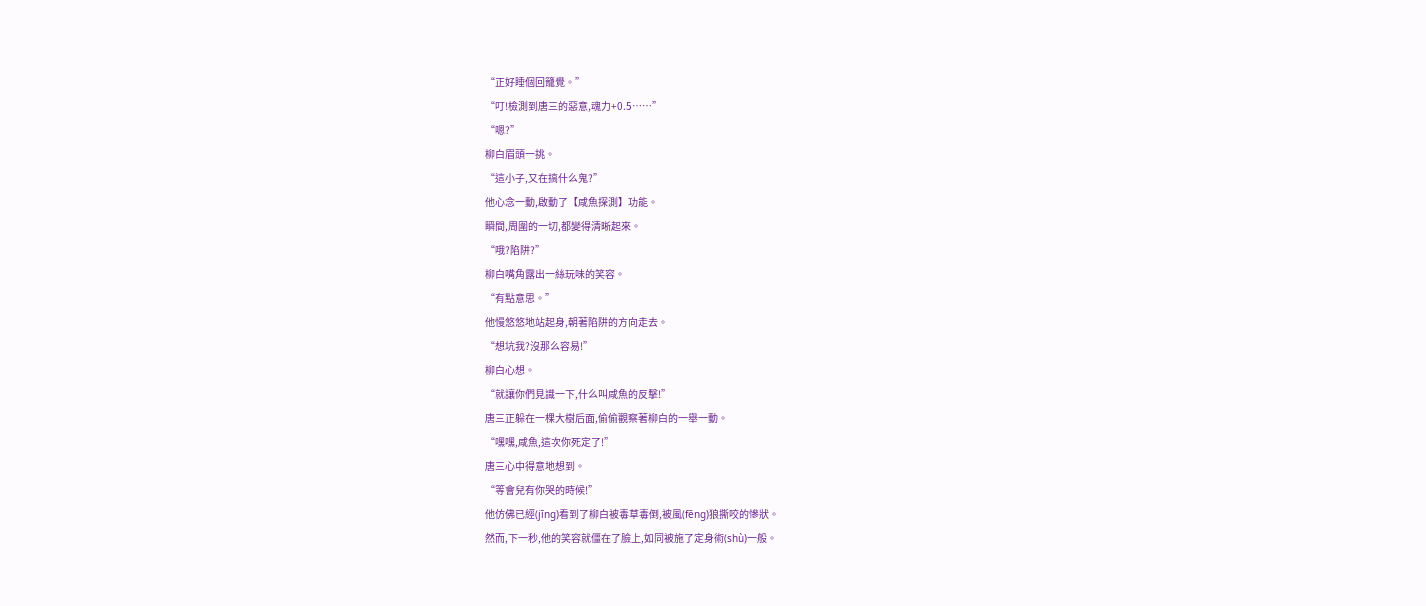“正好睡個回籠覺。”
“叮!檢測到唐三的惡意,魂力+0.5……”
“嗯?”
柳白眉頭一挑。
“這小子,又在搞什么鬼?”
他心念一動,啟動了【咸魚探測】功能。
瞬間,周圍的一切,都變得清晰起來。
“哦?陷阱?”
柳白嘴角露出一絲玩味的笑容。
“有點意思。”
他慢悠悠地站起身,朝著陷阱的方向走去。
“想坑我?沒那么容易!”
柳白心想。
“就讓你們見識一下,什么叫咸魚的反擊!”
唐三正躲在一棵大樹后面,偷偷觀察著柳白的一舉一動。
“嘿嘿,咸魚,這次你死定了!”
唐三心中得意地想到。
“等會兒有你哭的時候!”
他仿佛已經(jīng)看到了柳白被毒草毒倒,被風(fēng)狼撕咬的慘狀。
然而,下一秒,他的笑容就僵在了臉上,如同被施了定身術(shù)一般。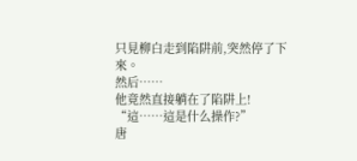只見柳白走到陷阱前,突然停了下來。
然后……
他竟然直接躺在了陷阱上!
“這……這是什么操作?”
唐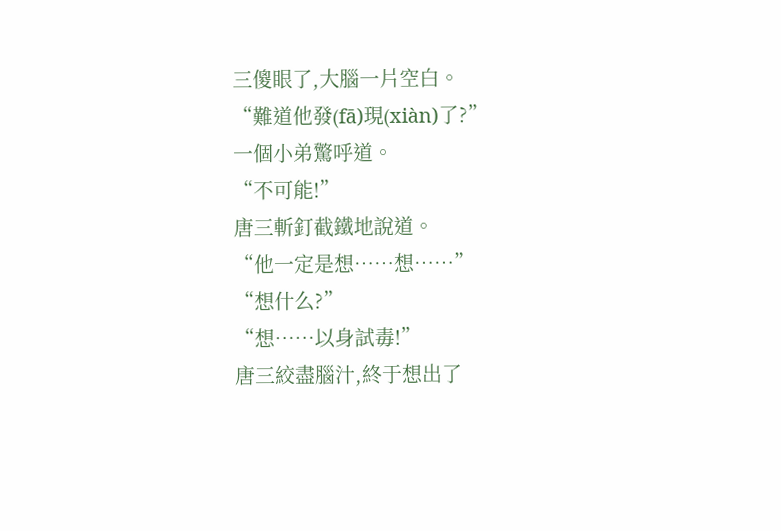三傻眼了,大腦一片空白。
“難道他發(fā)現(xiàn)了?”
一個小弟驚呼道。
“不可能!”
唐三斬釘截鐵地說道。
“他一定是想……想……”
“想什么?”
“想……以身試毒!”
唐三絞盡腦汁,終于想出了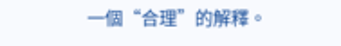一個“合理”的解釋。